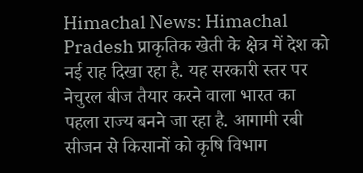Himachal News: Himachal Pradesh प्राकृतिक खेती के क्षेत्र में देश को नई राह दिखा रहा है. यह सरकारी स्तर पर नेचुरल बीज तैयार करने वाला भारत का पहला राज्य बनने जा रहा है. आगामी रबी सीजन से किसानों को कृषि विभाग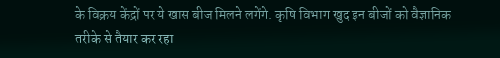के विक्रय केंद्रों पर ये खास बीज मिलने लगेंगे. कृषि विभाग खुद इन बीजों को वैज्ञानिक तरीके से तैयार कर रहा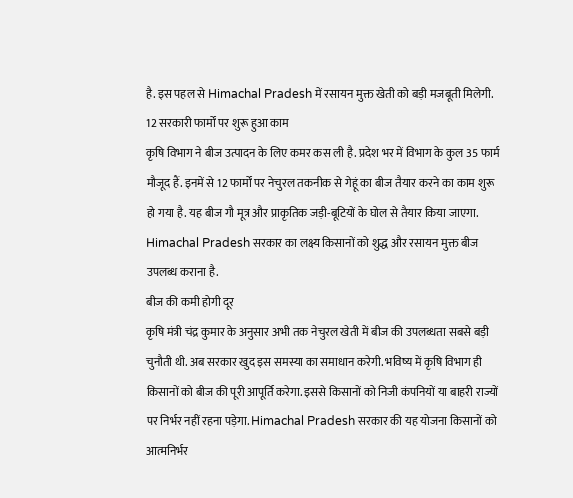है. इस पहल से Himachal Pradesh में रसायन मुक्त खेती को बड़ी मजबूती मिलेगी.
12 सरकारी फार्मों पर शुरू हुआ काम
कृषि विभाग ने बीज उत्पादन के लिए कमर कस ली है. प्रदेश भर में विभाग के कुल 35 फार्म मौजूद हैं. इनमें से 12 फार्मों पर नेचुरल तकनीक से गेहूं का बीज तैयार करने का काम शुरू हो गया है. यह बीज गौ मूत्र और प्राकृतिक जड़ी-बूटियों के घोल से तैयार किया जाएगा. Himachal Pradesh सरकार का लक्ष्य किसानों को शुद्ध और रसायन मुक्त बीज उपलब्ध कराना है.
बीज की कमी होगी दूर
कृषि मंत्री चंद्र कुमार के अनुसार अभी तक नेचुरल खेती में बीज की उपलब्धता सबसे बड़ी चुनौती थी. अब सरकार खुद इस समस्या का समाधान करेगी. भविष्य में कृषि विभाग ही किसानों को बीज की पूरी आपूर्ति करेगा. इससे किसानों को निजी कंपनियों या बाहरी राज्यों पर निर्भर नहीं रहना पड़ेगा. Himachal Pradesh सरकार की यह योजना किसानों को आत्मनिर्भर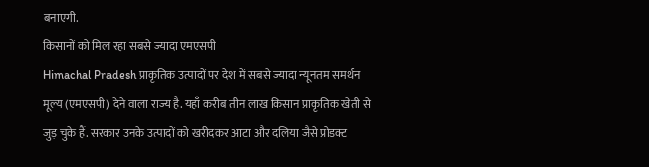बनाएगी.
किसानों को मिल रहा सबसे ज्यादा एमएसपी
Himachal Pradesh प्राकृतिक उत्पादों पर देश में सबसे ज्यादा न्यूनतम समर्थन मूल्य (एमएसपी) देने वाला राज्य है. यहाँ करीब तीन लाख किसान प्राकृतिक खेती से जुड़ चुके हैं. सरकार उनके उत्पादों को खरीदकर आटा और दलिया जैसे प्रोडक्ट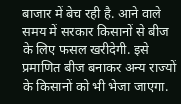बाजार में बेच रही है. आने वाले समय में सरकार किसानों से बीज के लिए फसल खरीदेगी. इसे प्रमाणित बीज बनाकर अन्य राज्यों के किसानों को भी भेजा जाएगा.